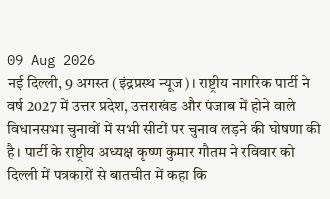09 Aug 2026
नई दिल्ली, 9 अगस्त (इंद्रप्रस्थ न्यूज)। राष्ट्रीय नागरिक पार्टी ने वर्ष 2027 में उत्तर प्रदेश, उत्तराखंड और पंजाब में होने वाले विधानसभा चुनावों में सभी सीटों पर चुनाव लड़ने की घोषणा की है। पार्टी के राष्ट्रीय अध्यक्ष कृष्ण कुमार गौतम ने रविवार को दिल्ली में पत्रकारों से बातचीत में कहा कि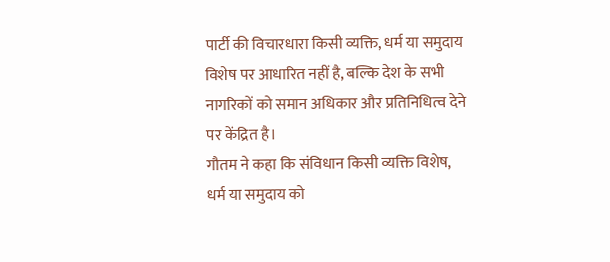पार्टी की विचारधारा किसी व्यक्ति, धर्म या समुदाय विशेष पर आधारित नहीं है, बल्कि देश के सभी नागरिकों को समान अधिकार और प्रतिनिधित्व देने पर केंद्रित है।
गौतम ने कहा कि संविधान किसी व्यक्ति विशेष, धर्म या समुदाय को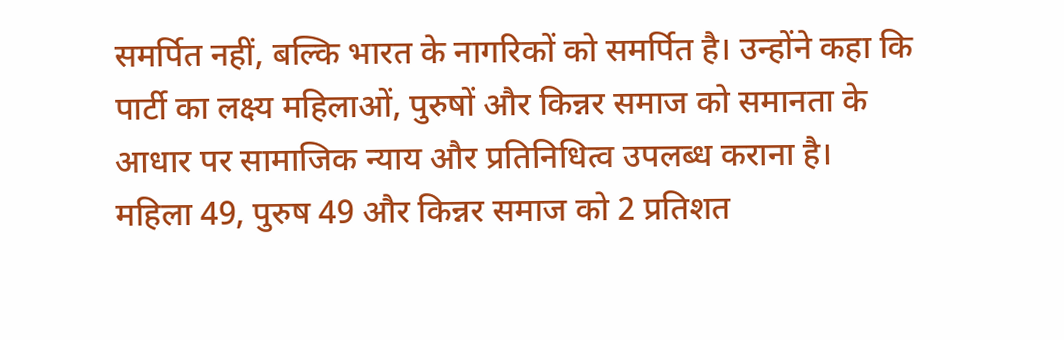समर्पित नहीं, बल्कि भारत के नागरिकों को समर्पित है। उन्होंने कहा कि पार्टी का लक्ष्य महिलाओं, पुरुषों और किन्नर समाज को समानता के आधार पर सामाजिक न्याय और प्रतिनिधित्व उपलब्ध कराना है।
महिला 49, पुरुष 49 और किन्नर समाज को 2 प्रतिशत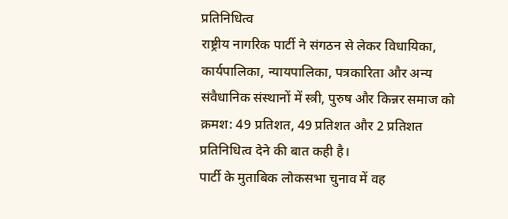प्रतिनिधित्व
राष्ट्रीय नागरिक पार्टी ने संगठन से लेकर विधायिका, कार्यपालिका, न्यायपालिका, पत्रकारिता और अन्य संवैधानिक संस्थानों में स्त्री, पुरुष और किन्नर समाज को क्रमश: 49 प्रतिशत, 49 प्रतिशत और 2 प्रतिशत प्रतिनिधित्व देने की बात कही है।
पार्टी के मुताबिक लोकसभा चुनाव में वह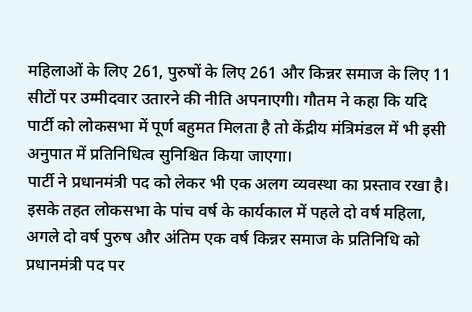महिलाओं के लिए 261, पुरुषों के लिए 261 और किन्नर समाज के लिए 11 सीटों पर उम्मीदवार उतारने की नीति अपनाएगी। गौतम ने कहा कि यदि पार्टी को लोकसभा में पूर्ण बहुमत मिलता है तो केंद्रीय मंत्रिमंडल में भी इसी अनुपात में प्रतिनिधित्व सुनिश्चित किया जाएगा।
पार्टी ने प्रधानमंत्री पद को लेकर भी एक अलग व्यवस्था का प्रस्ताव रखा है। इसके तहत लोकसभा के पांच वर्ष के कार्यकाल में पहले दो वर्ष महिला, अगले दो वर्ष पुरुष और अंतिम एक वर्ष किन्नर समाज के प्रतिनिधि को प्रधानमंत्री पद पर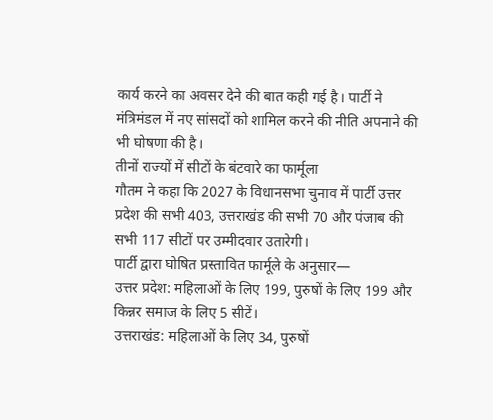कार्य करने का अवसर देने की बात कही गई है। पार्टी ने मंत्रिमंडल में नए सांसदों को शामिल करने की नीति अपनाने की भी घोषणा की है।
तीनों राज्यों में सीटों के बंटवारे का फार्मूला
गौतम ने कहा कि 2027 के विधानसभा चुनाव में पार्टी उत्तर प्रदेश की सभी 403, उत्तराखंड की सभी 70 और पंजाब की सभी 117 सीटों पर उम्मीदवार उतारेगी।
पार्टी द्वारा घोषित प्रस्तावित फार्मूले के अनुसार—
उत्तर प्रदेश: महिलाओं के लिए 199, पुरुषों के लिए 199 और किन्नर समाज के लिए 5 सीटें।
उत्तराखंड: महिलाओं के लिए 34, पुरुषों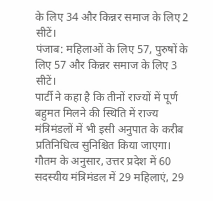के लिए 34 और किन्नर समाज के लिए 2 सीटें।
पंजाब: महिलाओं के लिए 57, पुरुषों के लिए 57 और किन्नर समाज के लिए 3 सीटें।
पार्टी ने कहा है कि तीनों राज्यों में पूर्ण बहुमत मिलने की स्थिति में राज्य मंत्रिमंडलों में भी इसी अनुपात के करीब प्रतिनिधित्व सुनिश्चित किया जाएगा।
गौतम के अनुसार, उत्तर प्रदेश में 60 सदस्यीय मंत्रिमंडल में 29 महिलाएं, 29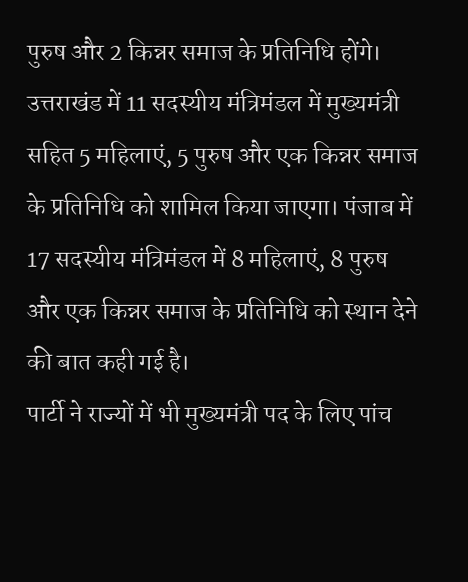पुरुष और 2 किन्नर समाज के प्रतिनिधि होंगे। उत्तराखंड में 11 सदस्यीय मंत्रिमंडल में मुख्यमंत्री सहित 5 महिलाएं, 5 पुरुष और एक किन्नर समाज के प्रतिनिधि को शामिल किया जाएगा। पंजाब में 17 सदस्यीय मंत्रिमंडल में 8 महिलाएं, 8 पुरुष और एक किन्नर समाज के प्रतिनिधि को स्थान देने की बात कही गई है।
पार्टी ने राज्यों में भी मुख्यमंत्री पद के लिए पांच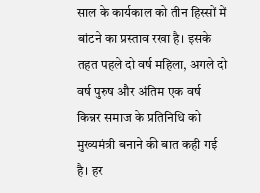साल के कार्यकाल को तीन हिस्सों में बांटने का प्रस्ताव रखा है। इसके तहत पहले दो वर्ष महिला, अगले दो वर्ष पुरुष और अंतिम एक वर्ष किन्नर समाज के प्रतिनिधि को मुख्यमंत्री बनाने की बात कही गई है। हर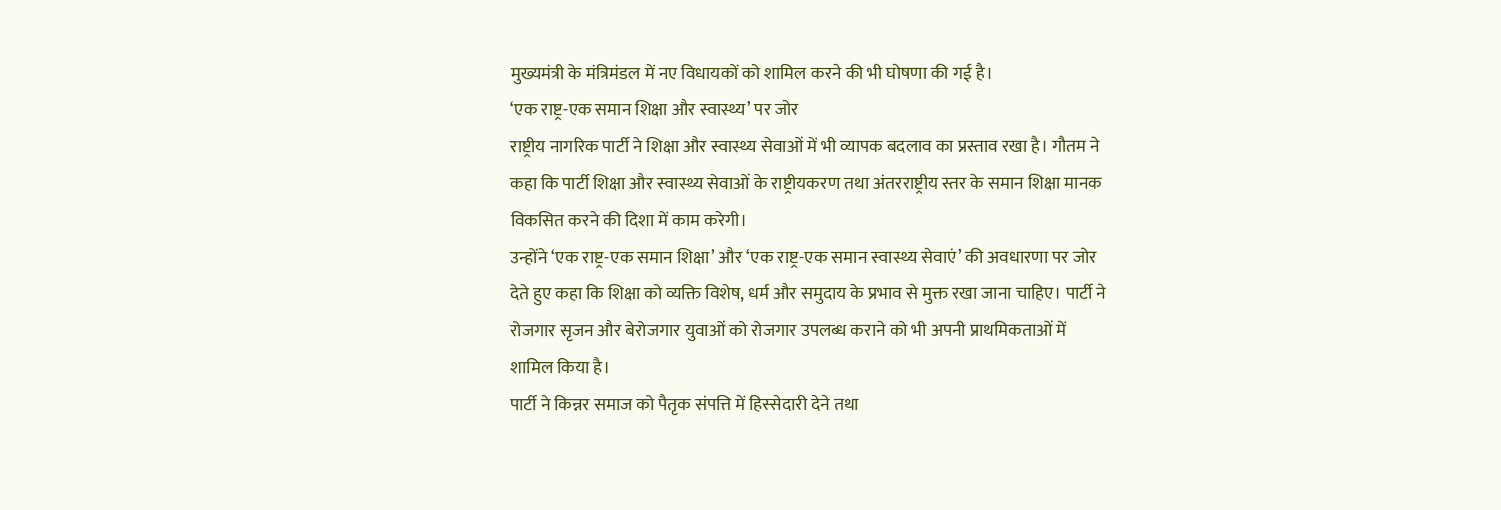मुख्यमंत्री के मंत्रिमंडल में नए विधायकों को शामिल करने की भी घोषणा की गई है।
‘एक राष्ट्र-एक समान शिक्षा और स्वास्थ्य’ पर जोर
राष्ट्रीय नागरिक पार्टी ने शिक्षा और स्वास्थ्य सेवाओं में भी व्यापक बदलाव का प्रस्ताव रखा है। गौतम ने कहा कि पार्टी शिक्षा और स्वास्थ्य सेवाओं के राष्ट्रीयकरण तथा अंतरराष्ट्रीय स्तर के समान शिक्षा मानक विकसित करने की दिशा में काम करेगी।
उन्होंने ‘एक राष्ट्र-एक समान शिक्षा’ और ‘एक राष्ट्र-एक समान स्वास्थ्य सेवाएं’ की अवधारणा पर जोर देते हुए कहा कि शिक्षा को व्यक्ति विशेष, धर्म और समुदाय के प्रभाव से मुक्त रखा जाना चाहिए। पार्टी ने रोजगार सृजन और बेरोजगार युवाओं को रोजगार उपलब्ध कराने को भी अपनी प्राथमिकताओं में शामिल किया है।
पार्टी ने किन्नर समाज को पैतृक संपत्ति में हिस्सेदारी देने तथा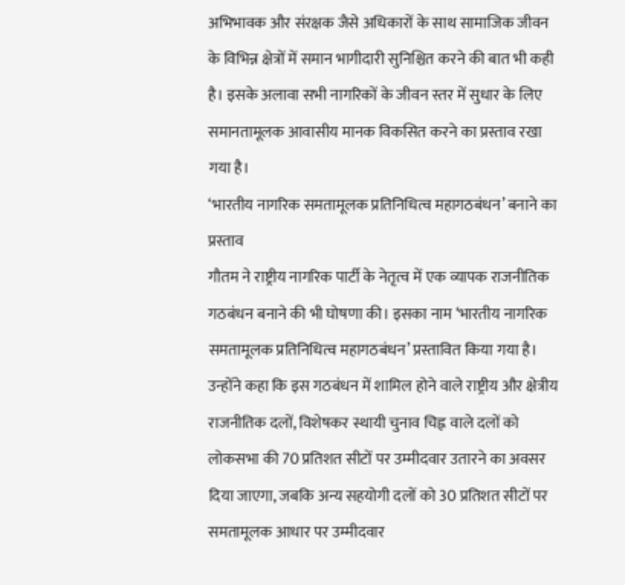अभिभावक और संरक्षक जैसे अधिकारों के साथ सामाजिक जीवन के विभिन्न क्षेत्रों में समान भागीदारी सुनिश्चित करने की बात भी कही है। इसके अलावा सभी नागरिकों के जीवन स्तर में सुधार के लिए समानतामूलक आवासीय मानक विकसित करने का प्रस्ताव रखा गया है।
‘भारतीय नागरिक समतामूलक प्रतिनिधित्व महागठबंधन’ बनाने का प्रस्ताव
गौतम ने राष्ट्रीय नागरिक पार्टी के नेतृत्व में एक व्यापक राजनीतिक गठबंधन बनाने की भी घोषणा की। इसका नाम ‘भारतीय नागरिक समतामूलक प्रतिनिधित्व महागठबंधन’ प्रस्तावित किया गया है।
उन्होंने कहा कि इस गठबंधन में शामिल होने वाले राष्ट्रीय और क्षेत्रीय राजनीतिक दलों, विशेषकर स्थायी चुनाव चिह्न वाले दलों को लोकसभा की 70 प्रतिशत सीटों पर उम्मीदवार उतारने का अवसर दिया जाएगा, जबकि अन्य सहयोगी दलों को 30 प्रतिशत सीटों पर समतामूलक आधार पर उम्मीदवार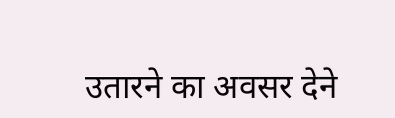उतारने का अवसर देने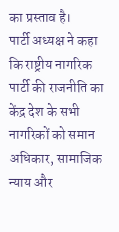का प्रस्ताव है।
पार्टी अध्यक्ष ने कहा कि राष्ट्रीय नागरिक पार्टी की राजनीति का केंद्र देश के सभी नागरिकों को समान अधिकार, सामाजिक न्याय और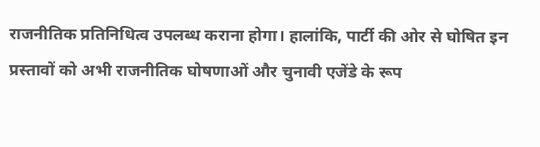राजनीतिक प्रतिनिधित्व उपलब्ध कराना होगा। हालांकि, पार्टी की ओर से घोषित इन प्रस्तावों को अभी राजनीतिक घोषणाओं और चुनावी एजेंडे के रूप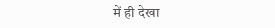में ही देखा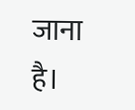जाना है।